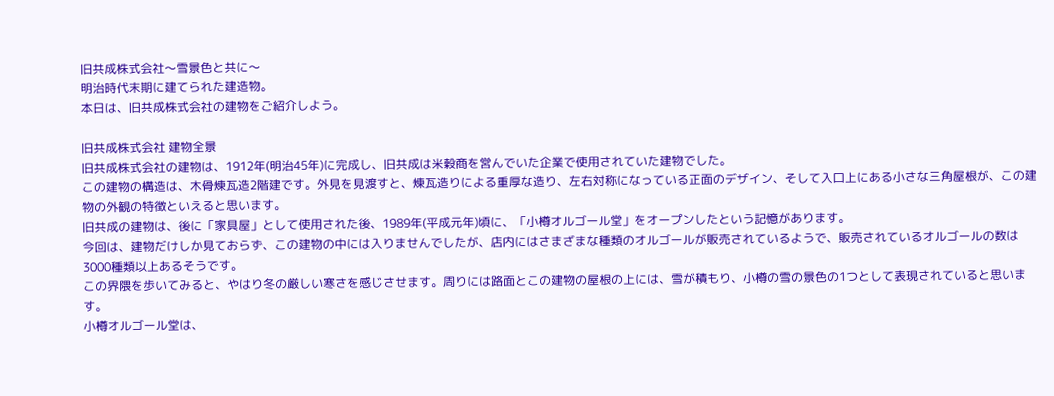旧共成株式会社〜雪景色と共に〜
明治時代末期に建てられた建造物。
本日は、旧共成株式会社の建物をご紹介しよう。

旧共成株式会社 建物全景
旧共成株式会社の建物は、1912年(明治45年)に完成し、旧共成は米穀商を営んでいた企業で使用されていた建物でした。
この建物の構造は、木骨煉瓦造2階建です。外見を見渡すと、煉瓦造りによる重厚な造り、左右対称になっている正面のデザイン、そして入口上にある小さな三角屋根が、この建物の外観の特徴といえると思います。
旧共成の建物は、後に「家具屋」として使用された後、1989年(平成元年)頃に、「小樽オルゴール堂」をオープンしたという記憶があります。
今回は、建物だけしか見ておらず、この建物の中には入りませんでしたが、店内にはさまざまな種類のオルゴールが販売されているようで、販売されているオルゴールの数は3000種類以上あるそうです。
この界隈を歩いてみると、やはり冬の厳しい寒さを感じさせます。周りには路面とこの建物の屋根の上には、雪が積もり、小樽の雪の景色の1つとして表現されていると思います。
小樽オルゴール堂は、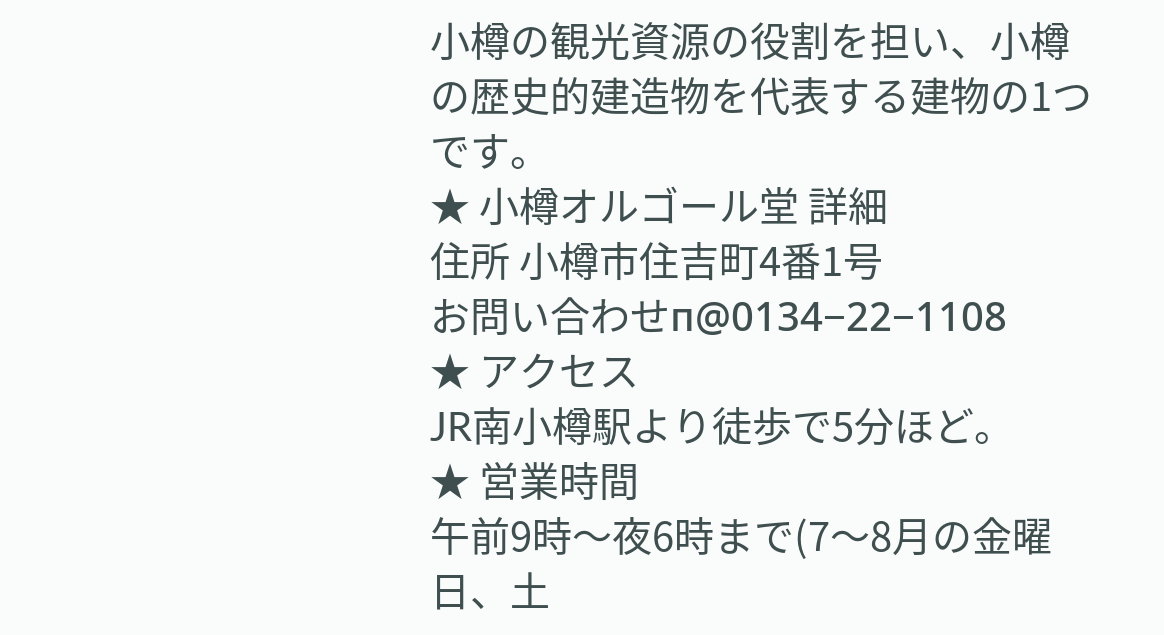小樽の観光資源の役割を担い、小樽の歴史的建造物を代表する建物の1つです。
★ 小樽オルゴール堂 詳細
住所 小樽市住吉町4番1号
お問い合わせп@0134−22−1108
★ アクセス
JR南小樽駅より徒歩で5分ほど。
★ 営業時間
午前9時〜夜6時まで(7〜8月の金曜日、土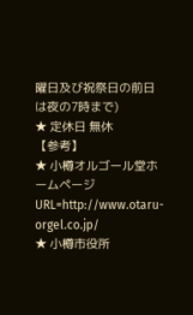曜日及び祝祭日の前日は夜の7時まで)
★ 定休日 無休
【参考】
★ 小樽オルゴール堂ホームページ
URL=http://www.otaru-orgel.co.jp/
★ 小樽市役所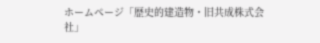ホームページ「歴史的建造物・旧共成株式会社」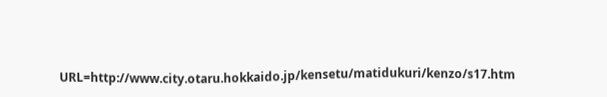URL=http://www.city.otaru.hokkaido.jp/kensetu/matidukuri/kenzo/s17.htm